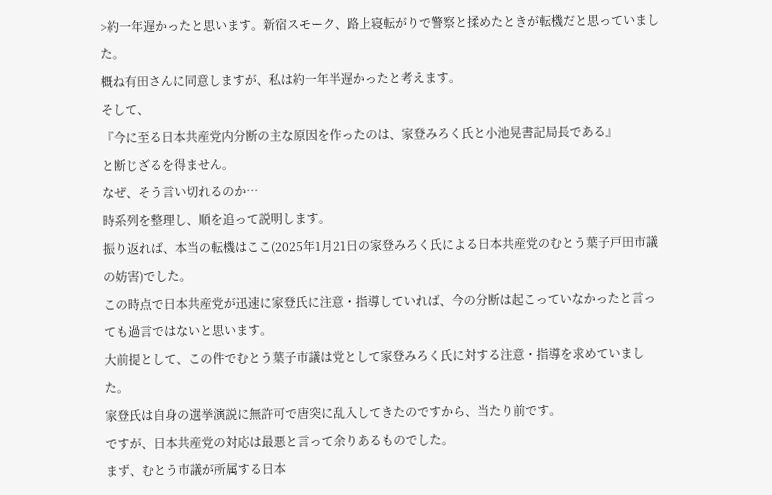>約一年遅かったと思います。新宿スモーク、路上寝転がりで警察と揉めたときが転機だと思っていました。
概ね有田さんに同意しますが、私は約一年半遅かったと考えます。
そして、
『今に至る日本共産党内分断の主な原因を作ったのは、家登みろく氏と小池晃書記局長である』
と断じざるを得ません。
なぜ、そう言い切れるのか…
時系列を整理し、順を追って説明します。
振り返れば、本当の転機はここ(2025年1月21日の家登みろく氏による日本共産党のむとう葉子戸田市議の妨害)でした。
この時点で日本共産党が迅速に家登氏に注意・指導していれば、今の分断は起こっていなかったと言っても過言ではないと思います。
大前提として、この件でむとう葉子市議は党として家登みろく氏に対する注意・指導を求めていました。
家登氏は自身の選挙演説に無許可で唐突に乱入してきたのですから、当たり前です。
ですが、日本共産党の対応は最悪と言って余りあるものでした。
まず、むとう市議が所属する日本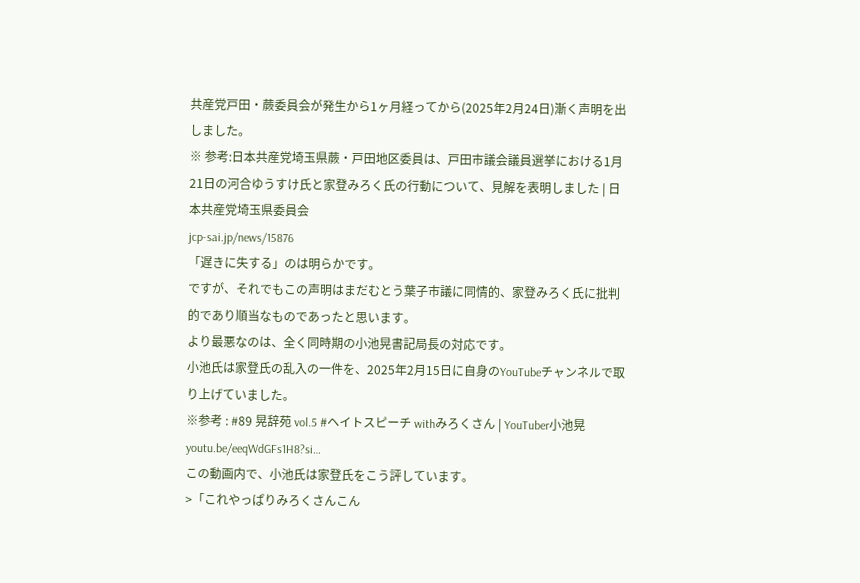共産党戸田・蕨委員会が発生から1ヶ月経ってから(2025年2月24日)漸く声明を出しました。
※ 参考:日本共産党埼玉県蕨・戸田地区委員は、戸田市議会議員選挙における1月21日の河合ゆうすけ氏と家登みろく氏の行動について、見解を表明しました | 日本共産党埼玉県委員会
jcp-sai.jp/news/15876
「遅きに失する」のは明らかです。
ですが、それでもこの声明はまだむとう葉子市議に同情的、家登みろく氏に批判的であり順当なものであったと思います。
より最悪なのは、全く同時期の小池晃書記局長の対応です。
小池氏は家登氏の乱入の一件を、2025年2月15日に自身のYouTubeチャンネルで取り上げていました。
※参考 : #89 晃辞苑 vol.5 #ヘイトスピーチ withみろくさん | YouTuber小池晃
youtu.be/eeqWdGFs1H8?si…
この動画内で、小池氏は家登氏をこう評しています。
>「これやっぱりみろくさんこん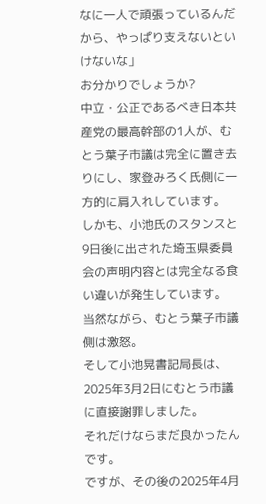なに一人で頑張っているんだから、やっぱり支えないといけないな」
お分かりでしょうか?
中立・公正であるべき日本共産党の最高幹部の1人が、むとう葉子市議は完全に置き去りにし、家登みろく氏側に一方的に肩入れしています。
しかも、小池氏のスタンスと9日後に出された埼玉県委員会の声明内容とは完全なる食い違いが発生しています。
当然ながら、むとう葉子市議側は激怒。
そして小池晃書記局長は、2025年3月2日にむとう市議に直接謝罪しました。
それだけならまだ良かったんです。
ですが、その後の2025年4月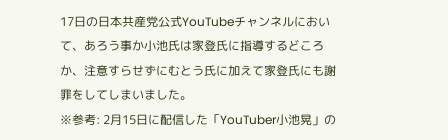17日の日本共産党公式YouTubeチャンネルにおいて、あろう事か小池氏は家登氏に指導するどころか、注意すらせずにむとう氏に加えて家登氏にも謝罪をしてしまいました。
※参考: 2月15日に配信した「YouTuber小池晃」の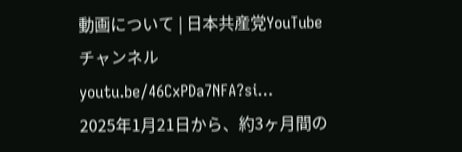動画について | 日本共産党YouTubeチャンネル
youtu.be/46CxPDa7NFA?si…
2025年1月21日から、約3ヶ月間の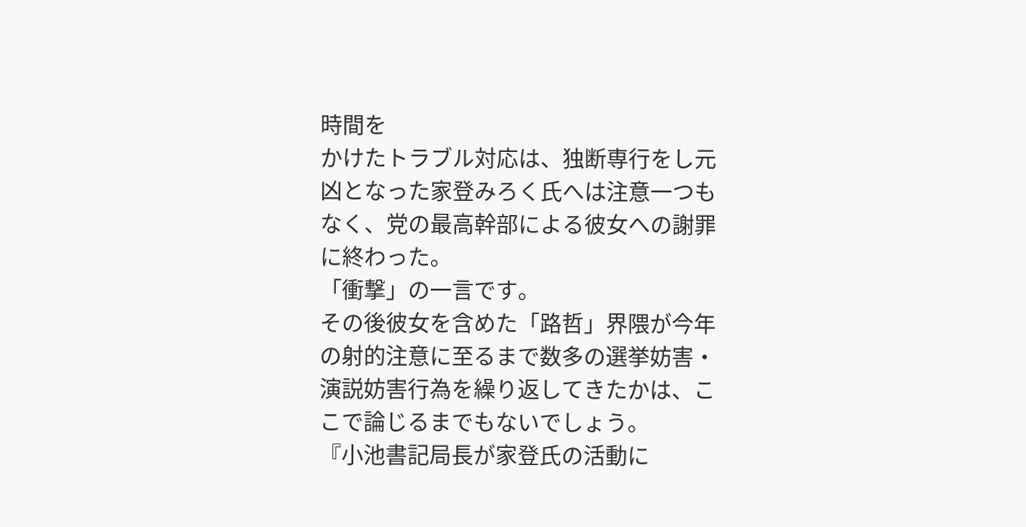時間を
かけたトラブル対応は、独断専行をし元凶となった家登みろく氏へは注意一つもなく、党の最高幹部による彼女への謝罪に終わった。
「衝撃」の一言です。
その後彼女を含めた「路哲」界隈が今年の射的注意に至るまで数多の選挙妨害・演説妨害行為を繰り返してきたかは、ここで論じるまでもないでしょう。
『小池書記局長が家登氏の活動に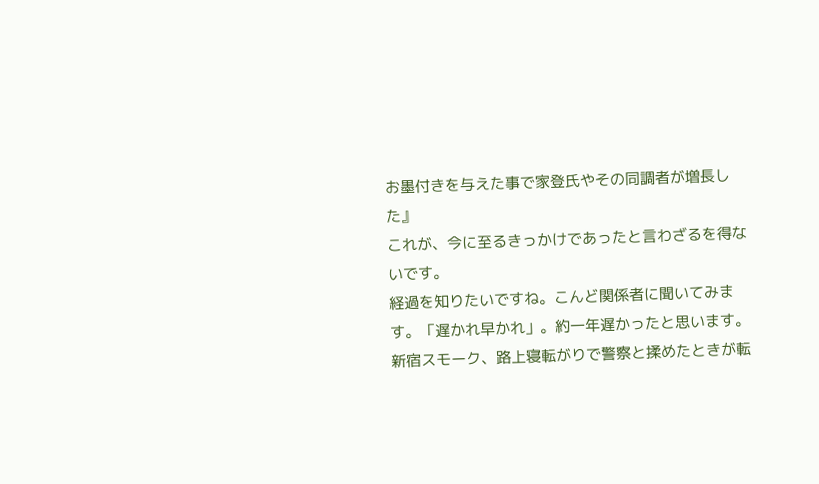お墨付きを与えた事で家登氏やその同調者が増長した』
これが、今に至るきっかけであったと言わざるを得ないです。
経過を知りたいですね。こんど関係者に聞いてみます。「遅かれ早かれ」。約一年遅かったと思います。新宿スモーク、路上寝転がりで警察と揉めたときが転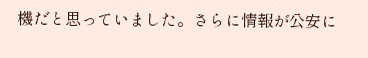機だと思っていました。さらに情報が公安に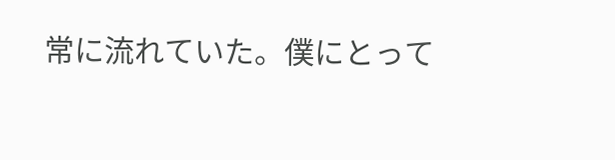常に流れていた。僕にとって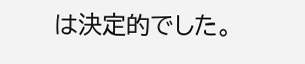は決定的でした。